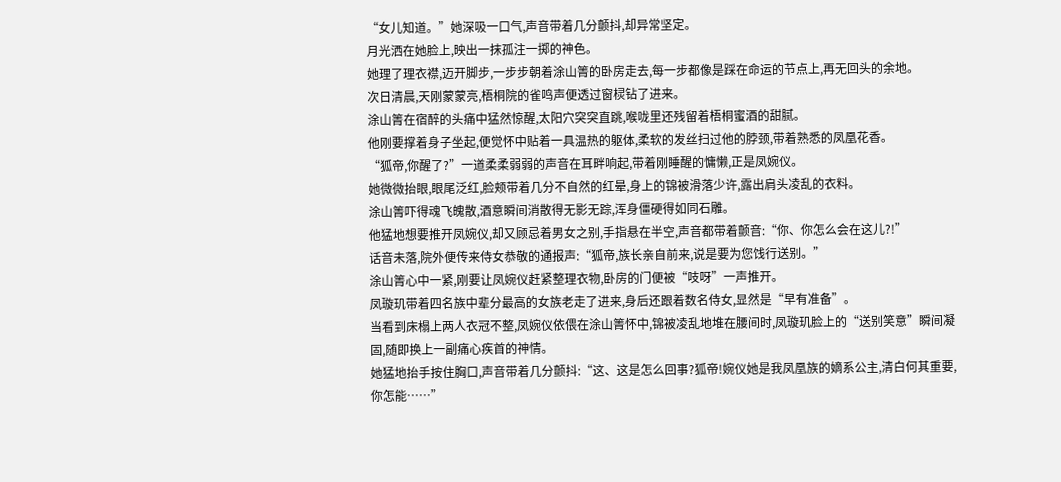“女儿知道。”她深吸一口气,声音带着几分颤抖,却异常坚定。
月光洒在她脸上,映出一抹孤注一掷的神色。
她理了理衣襟,迈开脚步,一步步朝着涂山箐的卧房走去,每一步都像是踩在命运的节点上,再无回头的余地。
次日清晨,天刚蒙蒙亮,梧桐院的雀鸣声便透过窗棂钻了进来。
涂山箐在宿醉的头痛中猛然惊醒,太阳穴突突直跳,喉咙里还残留着梧桐蜜酒的甜腻。
他刚要撑着身子坐起,便觉怀中贴着一具温热的躯体,柔软的发丝扫过他的脖颈,带着熟悉的凤凰花香。
“狐帝,你醒了?”一道柔柔弱弱的声音在耳畔响起,带着刚睡醒的慵懒,正是凤婉仪。
她微微抬眼,眼尾泛红,脸颊带着几分不自然的红晕,身上的锦被滑落少许,露出肩头凌乱的衣料。
涂山箐吓得魂飞魄散,酒意瞬间消散得无影无踪,浑身僵硬得如同石雕。
他猛地想要推开凤婉仪,却又顾忌着男女之别,手指悬在半空,声音都带着颤音:“你、你怎么会在这儿?!”
话音未落,院外便传来侍女恭敬的通报声:“狐帝,族长亲自前来,说是要为您饯行送别。”
涂山箐心中一紧,刚要让凤婉仪赶紧整理衣物,卧房的门便被“吱呀”一声推开。
凤璇玑带着四名族中辈分最高的女族老走了进来,身后还跟着数名侍女,显然是“早有准备”。
当看到床榻上两人衣冠不整,凤婉仪依偎在涂山箐怀中,锦被凌乱地堆在腰间时,凤璇玑脸上的“送别笑意”瞬间凝固,随即换上一副痛心疾首的神情。
她猛地抬手按住胸口,声音带着几分颤抖:“这、这是怎么回事?狐帝!婉仪她是我凤凰族的嫡系公主,清白何其重要,你怎能……”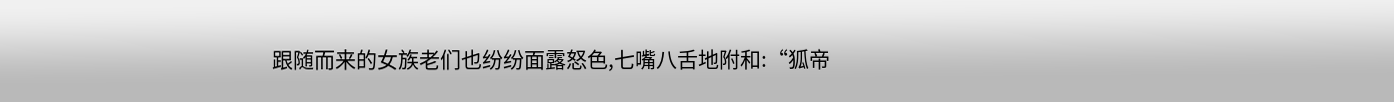跟随而来的女族老们也纷纷面露怒色,七嘴八舌地附和:“狐帝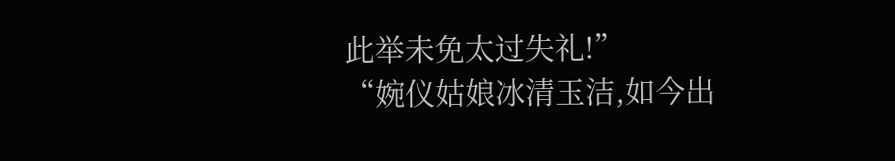此举未免太过失礼!”
“婉仪姑娘冰清玉洁,如今出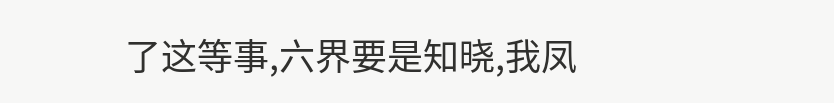了这等事,六界要是知晓,我凤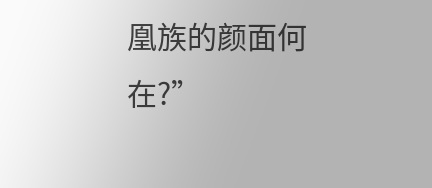凰族的颜面何在?”